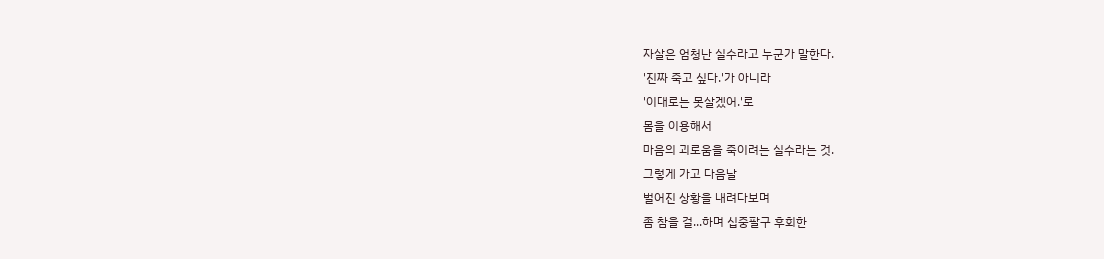자살은 엄청난 실수라고 누군가 말한다.
'진짜 죽고 싶다.'가 아니라
'이대로는 못살겠어.'로
몸을 이용해서
마음의 괴로움을 죽이려는 실수라는 것.
그렇게 가고 다음날
벌어진 상황을 내려다보며
좀 참을 걸...하며 십중팔구 후회한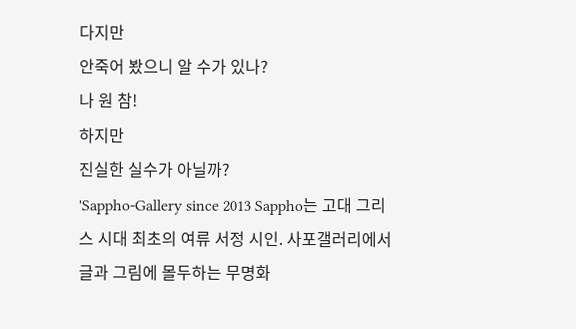다지만
안죽어 봤으니 알 수가 있나?
나 원 참!
하지만
진실한 실수가 아닐까?
'Sappho-Gallery since 2013 Sappho는 고대 그리스 시대 최초의 여류 서정 시인. 사포갤러리에서 글과 그림에 몰두하는 무명화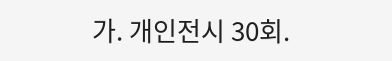가. 개인전시 30회.